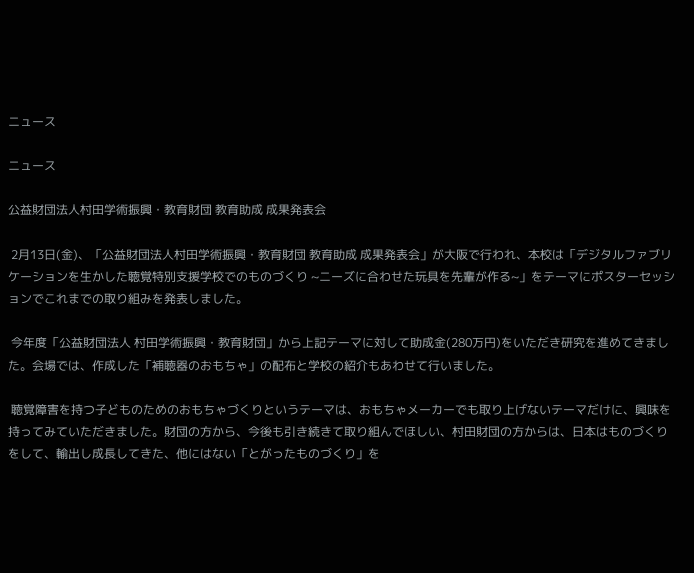ニュース

ニュース

公益財団法人村田学術振興・教育財団 教育助成 成果発表会

 2月13日(金)、「公益財団法人村田学術振興・教育財団 教育助成 成果発表会」が大阪で行われ、本校は「デジタルファブリケーションを生かした聴覚特別支援学校でのものづくり ~ニーズに合わせた玩具を先輩が作る~」をテーマにポスターセッションでこれまでの取り組みを発表しました。

 今年度「公益財団法人 村田学術振興・教育財団」から上記テーマに対して助成金(280万円)をいただき研究を進めてきました。会場では、作成した「補聴器のおもちゃ」の配布と学校の紹介もあわせて行いました。

 聴覚障害を持つ子どものためのおもちゃづくりというテーマは、おもちゃメーカーでも取り上げないテーマだけに、興味を持ってみていただきました。財団の方から、今後も引き続きて取り組んでほしい、村田財団の方からは、日本はものづくりをして、輸出し成長してきた、他にはない「とがったものづくり」を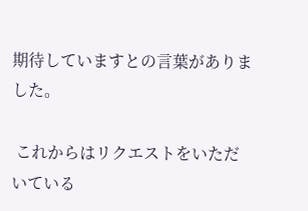期待していますとの言葉がありました。

 これからはリクエストをいただいている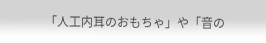「人工内耳のおもちゃ」や「音の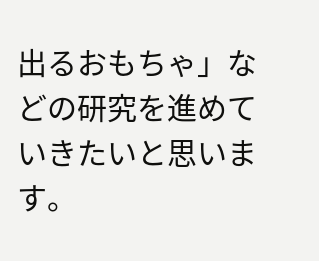出るおもちゃ」などの研究を進めていきたいと思います。